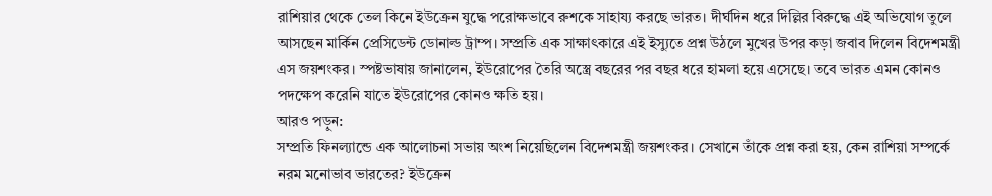রাশিয়ার থেকে তেল কিনে ইউক্রেন যুদ্ধে পরোক্ষভাবে রুশকে সাহায্য করছে ভারত। দীর্ঘদিন ধরে দিল্লির বিরুদ্ধে এই অভিযোগ তুলে আসছেন মার্কিন প্রেসিডেন্ট ডোনাল্ড ট্রাম্প। সম্প্রতি এক সাক্ষাৎকারে এই ইস্যুতে প্রশ্ন উঠলে মুখের উপর কড়া জবাব দিলেন বিদেশমন্ত্রী এস জয়শংকর। স্পষ্টভাষায় জানালেন, ইউরোপের তৈরি অস্ত্রে বছরের পর বছর ধরে হামলা হয়ে এসেছে। তবে ভারত এমন কোনও পদক্ষেপ করেনি যাতে ইউরোপের কোনও ক্ষতি হয়।
আরও পড়ুন:
সম্প্রতি ফিনল্যান্ডে এক আলোচনা সভায় অংশ নিয়েছিলেন বিদেশমন্ত্রী জয়শংকর। সেখানে তাঁকে প্রশ্ন করা হয়, কেন রাশিয়া সম্পর্কে নরম মনোভাব ভারতের? ইউক্রেন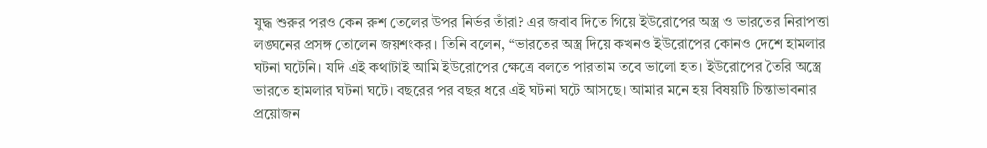যুদ্ধ শুরুর পরও কেন রুশ তেলের উপর নির্ভর তাঁরা? এর জবাব দিতে গিয়ে ইউরোপের অস্ত্র ও ভারতের নিরাপত্তা লঙ্ঘনের প্রসঙ্গ তোলেন জয়শংকর। তিনি বলেন, “ভারতের অস্ত্র দিয়ে কখনও ইউরোপের কোনও দেশে হামলার ঘটনা ঘটেনি। যদি এই কথাটাই আমি ইউরোপের ক্ষেত্রে বলতে পারতাম তবে ভালো হত। ইউরোপের তৈরি অস্ত্রে ভারতে হামলার ঘটনা ঘটে। বছরের পর বছর ধরে এই ঘটনা ঘটে আসছে। আমার মনে হয় বিষয়টি চিন্তাভাবনার প্রয়োজন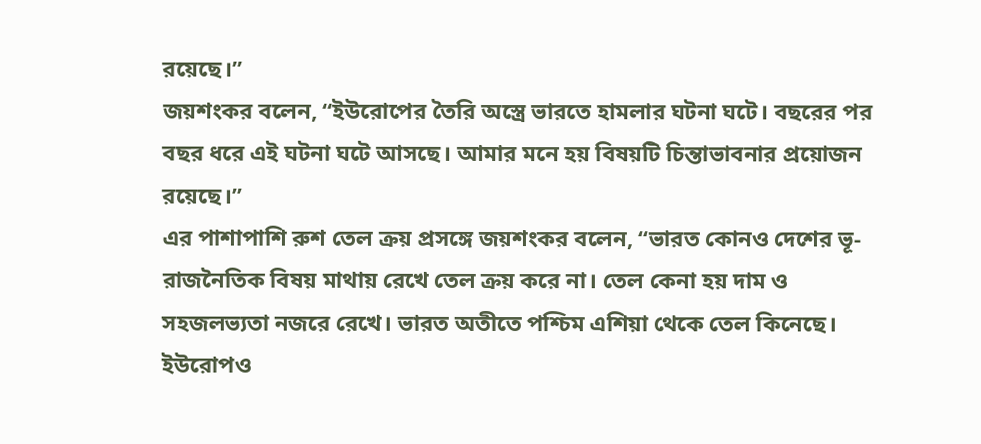রয়েছে।”
জয়শংকর বলেন, “ইউরোপের তৈরি অস্ত্রে ভারতে হামলার ঘটনা ঘটে। বছরের পর বছর ধরে এই ঘটনা ঘটে আসছে। আমার মনে হয় বিষয়টি চিন্তাভাবনার প্রয়োজন রয়েছে।”
এর পাশাপাশি রুশ তেল ক্রয় প্রসঙ্গে জয়শংকর বলেন, “ভারত কোনও দেশের ভূ-রাজনৈতিক বিষয় মাথায় রেখে তেল ক্রয় করে না। তেল কেনা হয় দাম ও সহজলভ্যতা নজরে রেখে। ভারত অতীতে পশ্চিম এশিয়া থেকে তেল কিনেছে। ইউরোপও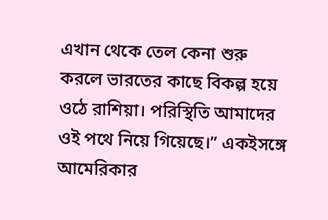এখান থেকে তেল কেনা শুরু করলে ভারতের কাছে বিকল্প হয়ে ওঠে রাশিয়া। পরিস্থিতি আমাদের ওই পথে নিয়ে গিয়েছে।” একইসঙ্গে আমেরিকার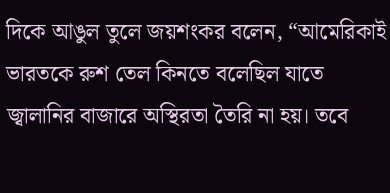দিকে আঙুল তুলে জয়শংকর বলেন, “আমেরিকাই ভারতকে রুশ তেল কিনতে বলেছিল যাতে জ্বালানির বাজারে অস্থিরতা তৈরি না হয়। তবে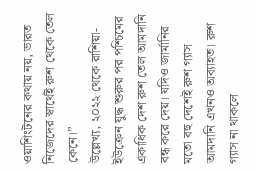ওয়াশিংটনের কথায় নয়, ভারত নিজেদের স্বার্থেই রুশ থেকে তেল কেনে।”
উল্লেখ্য, ২০২২ থেকে রাশিয়া-ইউক্রেন যুদ্ধ শুরুর পর পশ্চিমের একাধিক দেশ রুশ তেল আমদানি বন্ধ করে দেয়। যদিও জার্মানির মতো বহু দেশেই রুশ গ্যাস আমদানি এখনও অব্যাহত। রুশ গ্যাস না থাকলে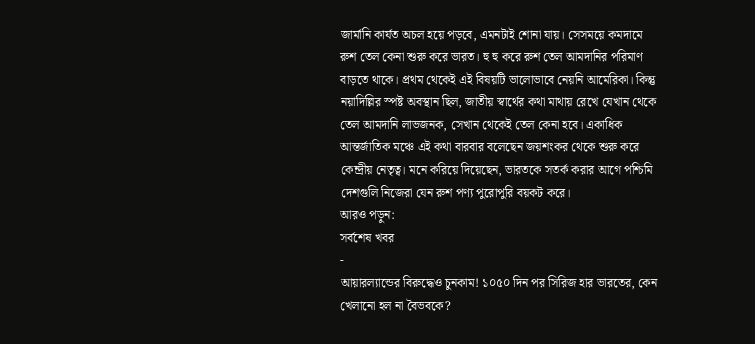জার্মানি কার্যত অচল হয়ে পড়বে, এমনটাই শোনা যায়। সেসময়ে কমদামে রুশ তেল কেনা শুরু করে ভারত। হু হু করে রুশ তেল আমদানির পরিমাণ বাড়তে থাকে। প্রথম থেকেই এই বিষয়টি ভালোভাবে নেয়নি আমেরিকা। কিন্তু নয়াদিল্লির স্পষ্ট অবস্থান ছিল, জাতীয় স্বার্থের কথা মাথায় রেখে যেখান থেকে তেল আমদানি লাভজনক, সেখান থেকেই তেল কেনা হবে। একাধিক আন্তর্জাতিক মঞ্চে এই কথা বারবার বলেছেন জয়শংকর থেকে শুরু করে কেন্দ্রীয় নেতৃত্ব। মনে করিয়ে দিয়েছেন, ভারতকে সতর্ক করার আগে পশ্চিমি দেশগুলি নিজেরা যেন রুশ পণ্য পুরোপুরি বয়কট করে।
আরও পড়ুন:
সর্বশেষ খবর
-
আয়ারল্যান্ডের বিরুদ্ধেও চুনকাম! ১০৫০ দিন পর সিরিজ হার ভারতের, কেন খেলানো হল না বৈভবকে?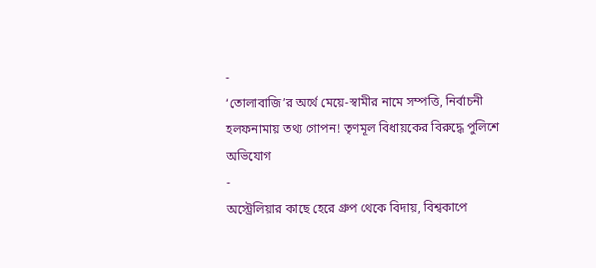-
‘তোলাবাজি’র অর্থে মেয়ে-স্বামীর নামে সম্পত্তি, নির্বাচনী হলফনামায় তথ্য গোপন! তৃণমূল বিধায়কের বিরুদ্ধে পুলিশে অভিযোগ
-
অস্ট্রেলিয়ার কাছে হেরে গ্রুপ থেকে বিদায়, বিশ্বকাপে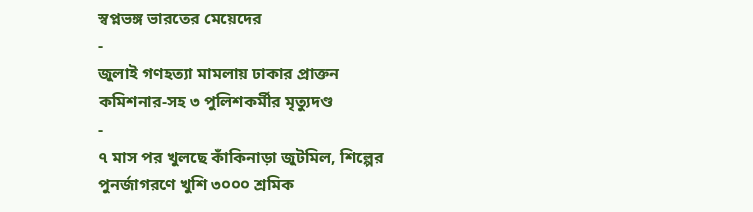স্বপ্নভঙ্গ ভারতের মেয়েদের
-
জুলাই গণহত্যা মামলায় ঢাকার প্রাক্তন কমিশনার-সহ ৩ পুলিশকর্মীর মৃত্যুদণ্ড
-
৭ মাস পর খুলছে কাঁকিনাড়া জুটমিল, শিল্পের পুনর্জাগরণে খুশি ৩০০০ শ্রমিক